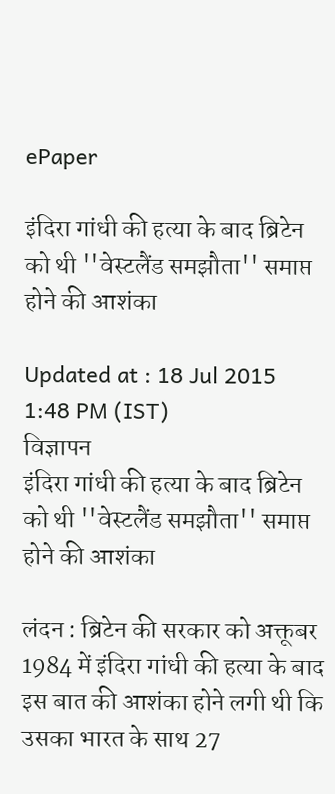ePaper

इंदिरा गांधी की हत्या के बाद ब्रिटेन को थी ''वेस्टलैंड समझौता'' समाप्त होने की आशंका

Updated at : 18 Jul 2015 1:48 PM (IST)
विज्ञापन
इंदिरा गांधी की हत्या के बाद ब्रिटेन को थी ''वेस्टलैंड समझौता'' समाप्त होने की आशंका

लंदन : ब्रिटेन की सरकार को अक्तूबर 1984 में इंदिरा गांधी की हत्या के बाद इस बात की आशंका होने लगी थी कि उसका भारत के साथ 27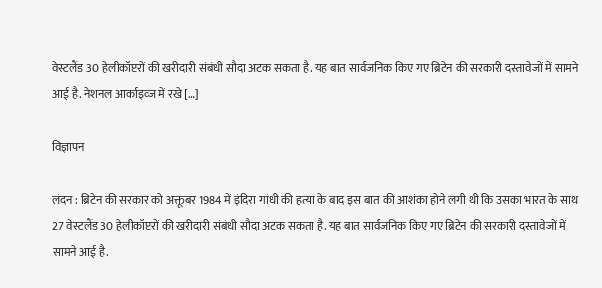वेस्टलैंड 30 हेलीकॉप्टरों की खरीदारी संबंधी सौदा अटक सकता है. यह बात सार्वजनिक किए गए ब्रिटेन की सरकारी दस्तावेजों में सामने आई है. नेशनल आर्काइव्ज में रखे […]

विज्ञापन

लंदन : ब्रिटेन की सरकार को अक्तूबर 1984 में इंदिरा गांधी की हत्या के बाद इस बात की आशंका होने लगी थी कि उसका भारत के साथ 27 वेस्टलैंड 30 हेलीकॉप्टरों की खरीदारी संबंधी सौदा अटक सकता है. यह बात सार्वजनिक किए गए ब्रिटेन की सरकारी दस्तावेजों में सामने आई है.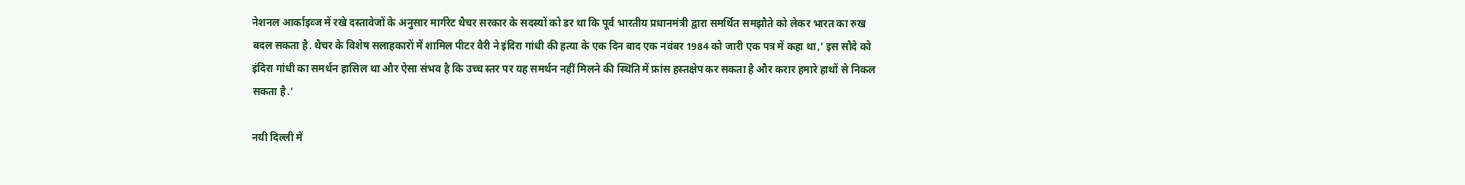नेशनल आर्काइव्ज में रखे दस्तावेजों के अनुसार मार्गरेट थैचर सरकार के सदस्यों को डर था कि पूर्व भारतीय प्रधानमंत्री द्वारा समर्थित समझौते को लेकर भारत का रुख बदल सकता है. थैचर के विशेष सलाहकारों में शामिल पीटर वैरी ने इंदिरा गांधी की हत्या के एक दिन बाद एक नवंबर 1984 को जारी एक पत्र में कहा था,’ इस सौदे को इंदिरा गांधी का समर्थन हासिल था और ऐसा संभव है कि उच्च स्तर पर यह समर्थन नहीं मिलने की स्थिति में फ्रांस हस्तक्षेप कर सकता है और करार हमारे हाथों से निकल सकता है.’

नयी दिल्ली में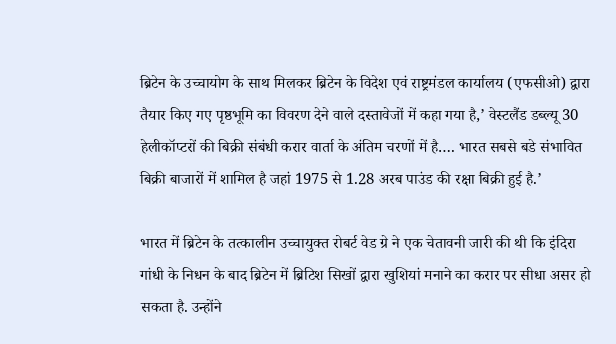ब्रिटेन के उच्चायोग के साथ मिलकर ब्रिटेन के विदेश एवं राष्ट्रमंडल कार्यालय (एफसीओ) द्वारा तैयार किए गए पृष्ठभूमि का विवरण देने वाले दस्तावेजों में कहा गया है,’ वेस्टलैंड डब्ल्यू 30 हेलीकॉप्टरों की बिक्री संबंधी करार वार्ता के अंतिम चरणों में है…. भारत सबसे बडे संभावित बिक्री बाजारों में शामिल है जहां 1975 से 1.28 अरब पाउंड की रक्षा बिक्री हुई है.’

भारत में ब्रिटेन के तत्कालीन उच्चायुक्त रोबर्ट वेड ग्रे ने एक चेतावनी जारी की थी कि इंदिरा गांधी के निधन के बाद ब्रिटेन में ब्रिटिश सिखों द्वारा खुशियां मनाने का करार पर सीधा असर हो सकता है. उन्होंने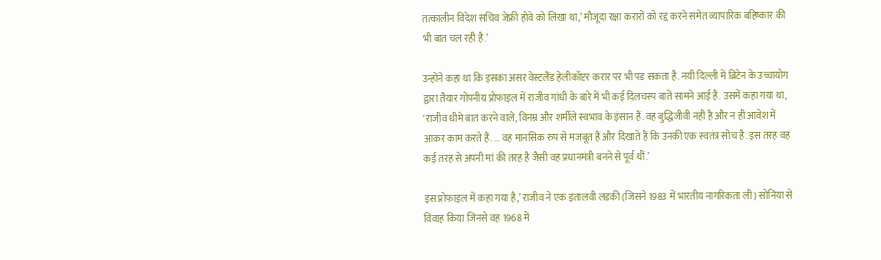तत्कालीन विदेश सचिव जेफ्री होवे को लिखा था,’ मौजूदा रक्षा करारों को रद्द करने समेत व्यापारिक बहिष्कार की भी बात चल रही है.’

उन्होंने कहा था कि इसका असर वेस्टलैंड हेलीकॉप्टर करार पर भी पड सकता है. नयी दिल्ली में ब्रिटेन के उच्चायोग द्वारा तैयार गोपनीय प्रोफाइल में राजीव गांधी के बारे में भी कई दिलचस्प बातें सामने आई है. उसमें कहा गया था, ‘राजीव धीमे बात करने वाले, विनम्र और शर्मीले स्वभाव के इंसान हैं. वह बुद्धिजीवी नहीं है और न ही आवेश में आकर काम करते हैं. … वह मानसिक रुप से मजबूत हैं और दिखाते हैं कि उनकी एक स्वतंत्र सोच है. इस तरह वह कई तरह से अपनी मां की तरह है जैसी वह प्रधानमंत्री बनने से पूर्व थीं.’

इस प्रोफाइल में कहा गया है,’ राजीव ने एक इतालवी लडकी (जिसने 1983 में भारतीय नागरिकता ली) सोनिया से विवाह किया जिनसे वह 1968 में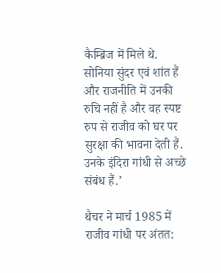कैम्ब्रिज में मिले थे. सोनिया सुंदर एवं शांत हैं और राजनीति में उनकी रुचि नहीं है और वह स्पष्ट रुप से राजीव को घर पर सुरक्षा की भावना देती हैं. उनके इंदिरा गांधी से अच्छे संबंध हैं.’

थैचर ने मार्च 1985 में राजीव गांधी पर अंतत: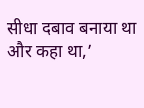सीधा दबाव बनाया था और कहा था,’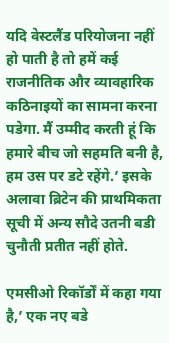यदि वेस्टलैंड परियोजना नहीं हो पाती है तो हमें कई राजनीतिक और व्यावहारिक कठिनाइयों का सामना करना पडेगा. मैं उम्मीद करती हूं कि हमारे बीच जो सहमति बनी है, हम उस पर डटे रहेंगे.’ इसके अलावा ब्रिटेन की प्राथमिकता सूची में अन्य सौदे उतनी बडी चुनौती प्रतीत नहीं होते.

एमसीओ रिकॉर्डों में कहा गया है,’ एक नए बडे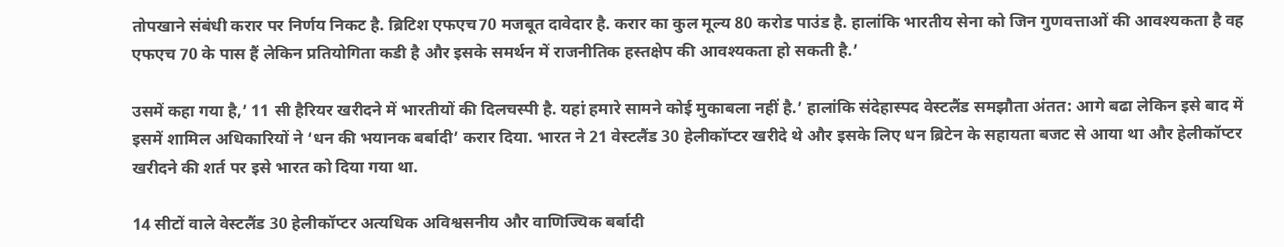तोपखाने संबंधी करार पर निर्णय निकट है. ब्रिटिश एफएच70 मजबूत दावेदार है. करार का कुल मूल्य 80 करोड पाउंड है. हालांकि भारतीय सेना को जिन गुणवत्ताओं की आवश्यकता है वह एफएच 70 के पास हैं लेकिन प्रतियोगिता कडी है और इसके समर्थन में राजनीतिक हस्तक्षेप की आवश्यकता हो सकती है.’

उसमें कहा गया है,’ 11 सी हैरियर खरीदने में भारतीयों की दिलचस्पी है. यहां हमारे सामने कोई मुकाबला नहीं है.’ हालांकि संदेहास्पद वेस्टलैंड समझौता अंतत: आगे बढा लेकिन इसे बाद में इसमें शामिल अधिकारियों ने ‘धन की भयानक बर्बादी’ करार दिया. भारत ने 21 वेस्टलैंड 30 हेलीकॉप्टर खरीदे थे और इसके लिए धन ब्रिटेन के सहायता बजट से आया था और हेलीकॉप्टर खरीदने की शर्त पर इसे भारत को दिया गया था.

14 सीटों वाले वेस्टलैंड 30 हेलीकॉप्टर अत्यधिक अविश्वसनीय और वाणिज्यिक बर्बादी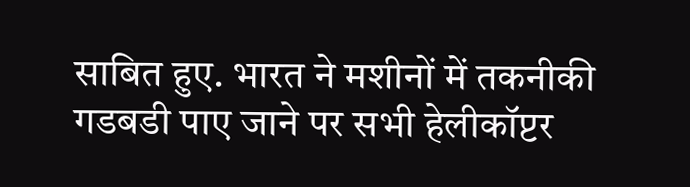साबित हुए. भारत ने मशीनों में तकनीकी गडबडी पाए जाने पर सभी हेलीकॉप्टर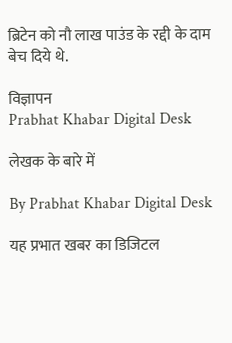ब्रिटेन को नौ लाख पाउंड के रद्दी के दाम बेच दिये थे.

विज्ञापन
Prabhat Khabar Digital Desk

लेखक के बारे में

By Prabhat Khabar Digital Desk

यह प्रभात खबर का डिजिटल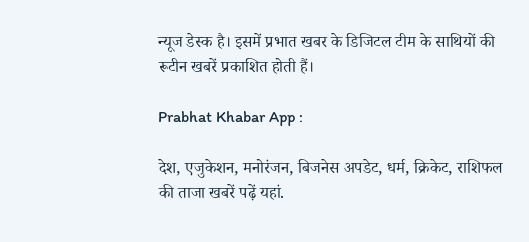न्यूज डेस्क है। इसमें प्रभात खबर के डिजिटल टीम के साथियों की रूटीन खबरें प्रकाशित होती हैं।

Prabhat Khabar App :

देश, एजुकेशन, मनोरंजन, बिजनेस अपडेट, धर्म, क्रिकेट, राशिफल की ताजा खबरें पढ़ें यहां.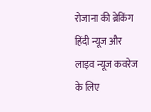रोजाना की ब्रेकिंग हिंदी न्यूज और लाइव न्यूज कवरेज के लिए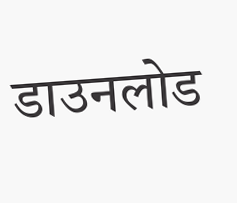डाउनलोड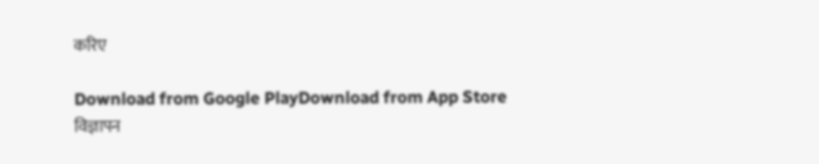करिए

Download from Google PlayDownload from App Store
विज्ञापन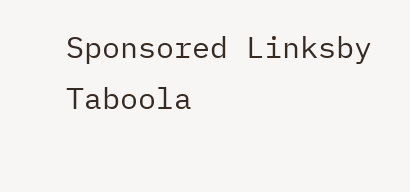Sponsored Linksby Taboola